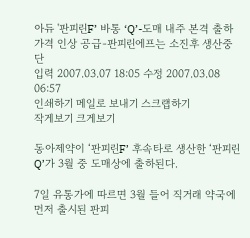아듀 '판피린F’ 바통 ‘Q’-도매 내주 본격 출하
가격 인상 공급-판피린에프는 소진후 생산중단
입력 2007.03.07 18:05 수정 2007.03.08 06:57
인쇄하기 메일로 보내기 스크랩하기
작게보기 크게보기

동아제약이 ‘판피린F’ 후속타로 생산한 ‘판피린Q’가 3월 중 도매상에 출하된다.

7일 유통가에 따르면 3월 들어 직거래 약국에 먼저 출시된 판피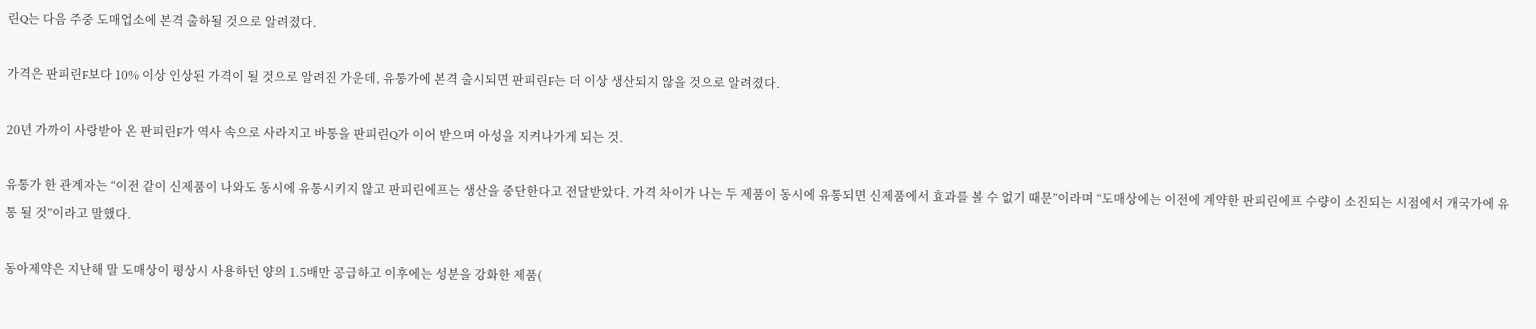린Q는 다음 주중 도매업소에 본격 출하될 것으로 알려졌다.

가격은 판피린F보다 10% 이상 인상된 가격이 될 것으로 알려진 가운데, 유통가에 본격 출시되면 판피린F는 더 이상 생산되지 않을 것으로 알려졌다.

20년 가까이 사랑받아 온 판피린F가 역사 속으로 사라지고 바통을 판피린Q가 이어 받으며 아성을 지켜나가게 되는 것.

유통가 한 관계자는 “이전 같이 신제품이 나와도 동시에 유통시키지 않고 판피린에프는 생산을 중단한다고 전달받았다. 가격 차이가 나는 두 제품이 동시에 유통되면 신제품에서 효과를 볼 수 없기 때문”이라며 “도매상에는 이전에 계약한 판피린에프 수량이 소진되는 시점에서 개국가에 유통 될 것”이라고 말했다.

동아제약은 지난해 말 도매상이 평상시 사용하던 양의 1.5배만 공급하고 이후에는 성분을 강화한 제품(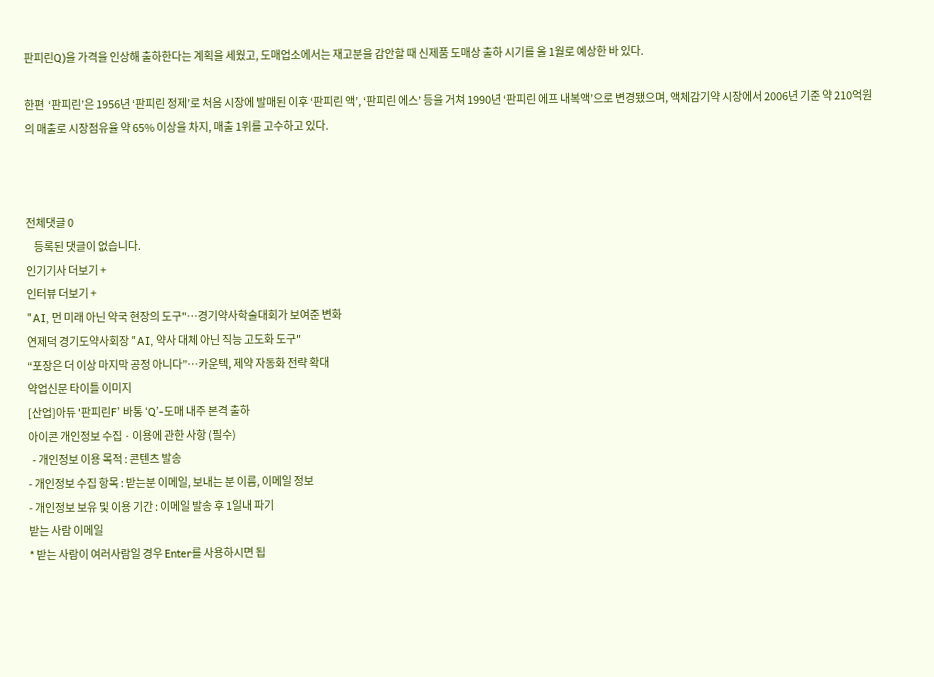판피린Q)을 가격을 인상해 출하한다는 계획을 세웠고, 도매업소에서는 재고분을 감안할 때 신제품 도매상 출하 시기를 올 1월로 예상한 바 있다.

한편  ‘판피린’은 1956년 ‘판피린 정제’로 처음 시장에 발매된 이후 ‘판피린 액’, ‘판피린 에스’ 등을 거쳐 1990년 ‘판피린 에프 내복액’으로 변경됐으며, 액체감기약 시장에서 2006년 기준 약 210억원의 매출로 시장점유율 약 65% 이상을 차지, 매출 1위를 고수하고 있다.



전체댓글 0
    등록된 댓글이 없습니다.
인기기사 더보기 +
인터뷰 더보기 +
"AI, 먼 미래 아닌 약국 현장의 도구"…경기약사학술대회가 보여준 변화
연제덕 경기도약사회장 "AI, 약사 대체 아닌 직능 고도화 도구"
“포장은 더 이상 마지막 공정 아니다”…카운텍, 제약 자동화 전략 확대
약업신문 타이틀 이미지
[산업]아듀 '판피린F’ 바통 ‘Q’-도매 내주 본격 출하
아이콘 개인정보 수집 · 이용에 관한 사항 (필수)
  - 개인정보 이용 목적 : 콘텐츠 발송
- 개인정보 수집 항목 : 받는분 이메일, 보내는 분 이름, 이메일 정보
- 개인정보 보유 및 이용 기간 : 이메일 발송 후 1일내 파기
받는 사람 이메일
* 받는 사람이 여러사람일 경우 Enter를 사용하시면 됩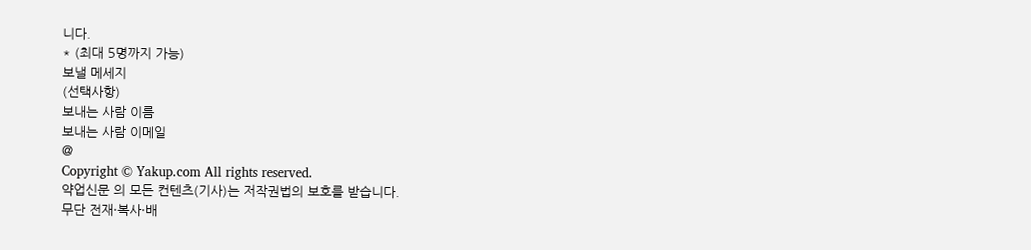니다.
* (최대 5명까지 가능)
보낼 메세지
(선택사항)
보내는 사람 이름
보내는 사람 이메일
@
Copyright © Yakup.com All rights reserved.
약업신문 의 모든 컨텐츠(기사)는 저작권법의 보호를 받습니다.
무단 전재·복사·배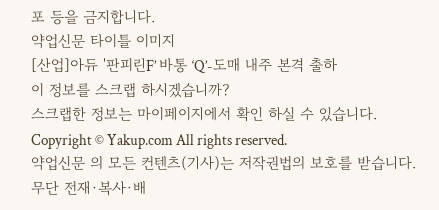포 등을 금지합니다.
약업신문 타이틀 이미지
[산업]아듀 '판피린F’ 바통 ‘Q’-도매 내주 본격 출하
이 정보를 스크랩 하시겠습니까?
스크랩한 정보는 마이페이지에서 확인 하실 수 있습니다.
Copyright © Yakup.com All rights reserved.
약업신문 의 모든 컨텐츠(기사)는 저작권법의 보호를 받습니다.
무단 전재·복사·배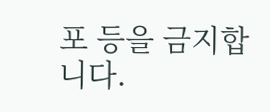포 등을 금지합니다.